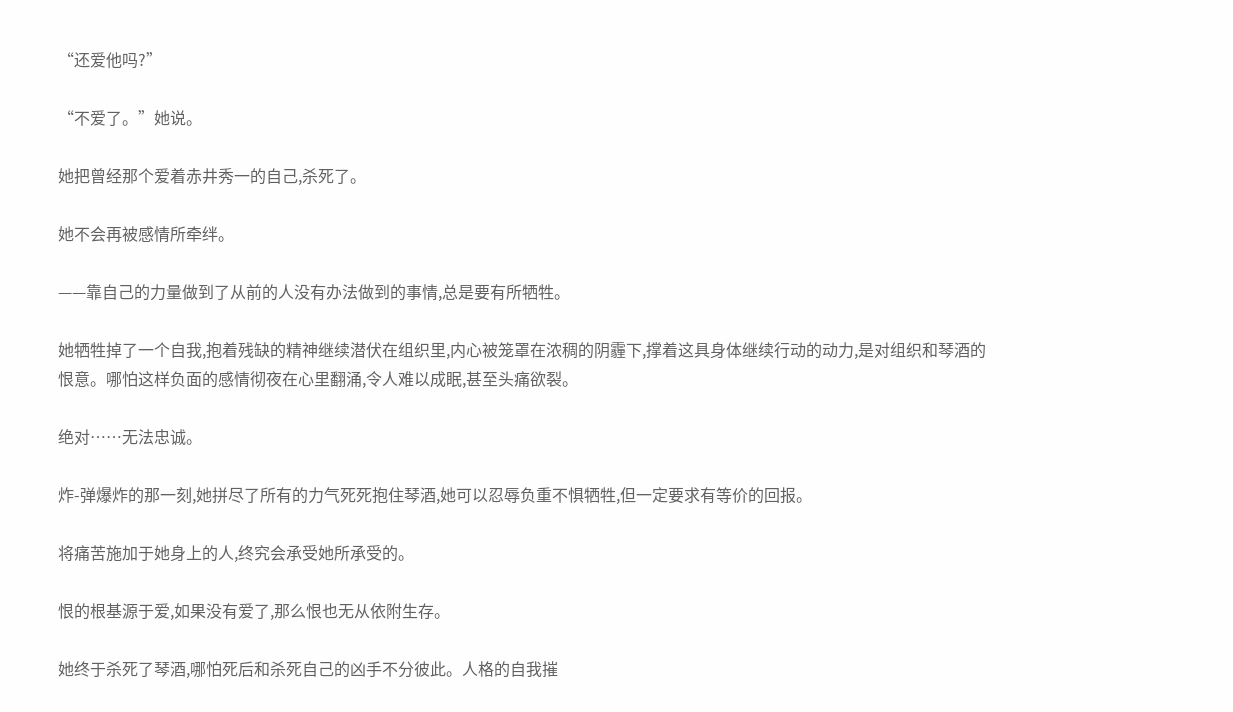“还爱他吗?”

“不爱了。”她说。

她把曾经那个爱着赤井秀一的自己,杀死了。

她不会再被感情所牵绊。

——靠自己的力量做到了从前的人没有办法做到的事情,总是要有所牺牲。

她牺牲掉了一个自我,抱着残缺的精神继续潜伏在组织里,内心被笼罩在浓稠的阴霾下,撑着这具身体继续行动的动力,是对组织和琴酒的恨意。哪怕这样负面的感情彻夜在心里翻涌,令人难以成眠,甚至头痛欲裂。

绝对……无法忠诚。

炸-弹爆炸的那一刻,她拼尽了所有的力气死死抱住琴酒,她可以忍辱负重不惧牺牲,但一定要求有等价的回报。

将痛苦施加于她身上的人,终究会承受她所承受的。

恨的根基源于爱,如果没有爱了,那么恨也无从依附生存。

她终于杀死了琴酒,哪怕死后和杀死自己的凶手不分彼此。人格的自我摧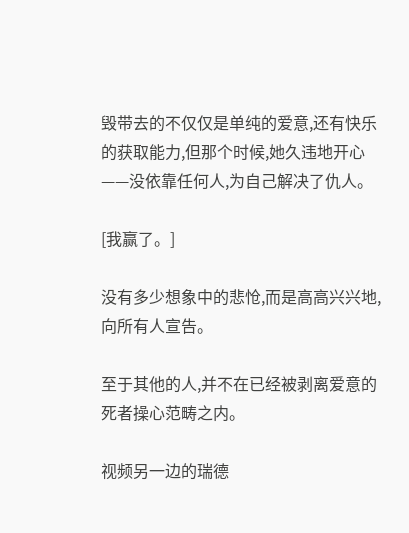毁带去的不仅仅是单纯的爱意,还有快乐的获取能力,但那个时候,她久违地开心——没依靠任何人,为自己解决了仇人。

[我赢了。]

没有多少想象中的悲怆,而是高高兴兴地,向所有人宣告。

至于其他的人,并不在已经被剥离爱意的死者操心范畴之内。

视频另一边的瑞德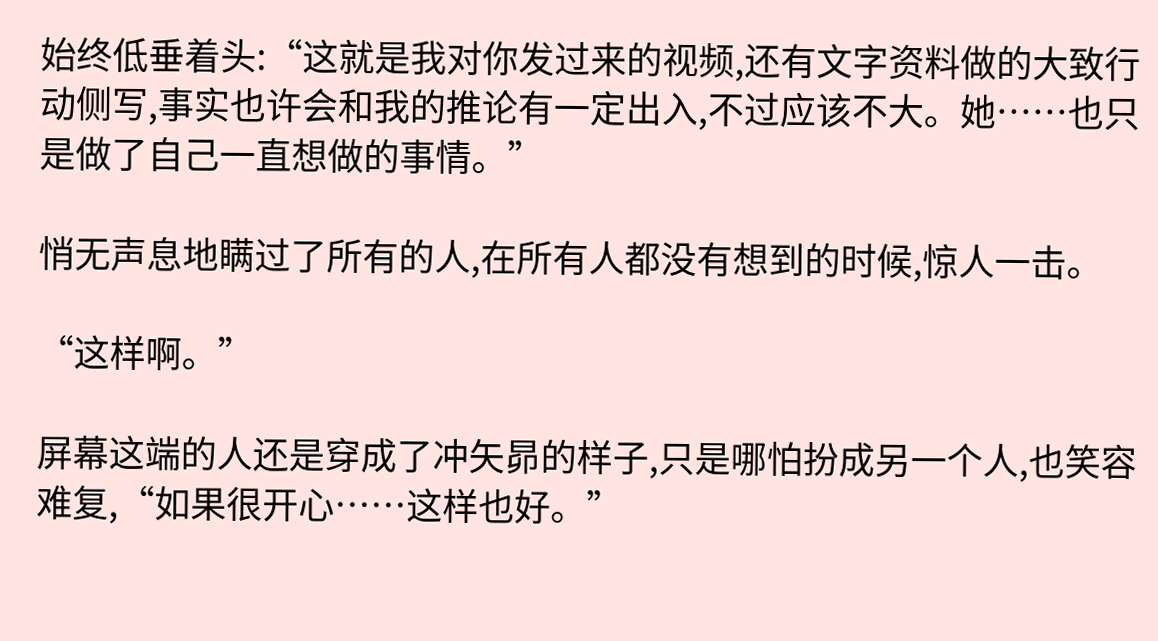始终低垂着头:“这就是我对你发过来的视频,还有文字资料做的大致行动侧写,事实也许会和我的推论有一定出入,不过应该不大。她……也只是做了自己一直想做的事情。”

悄无声息地瞒过了所有的人,在所有人都没有想到的时候,惊人一击。

“这样啊。”

屏幕这端的人还是穿成了冲矢昴的样子,只是哪怕扮成另一个人,也笑容难复,“如果很开心……这样也好。”